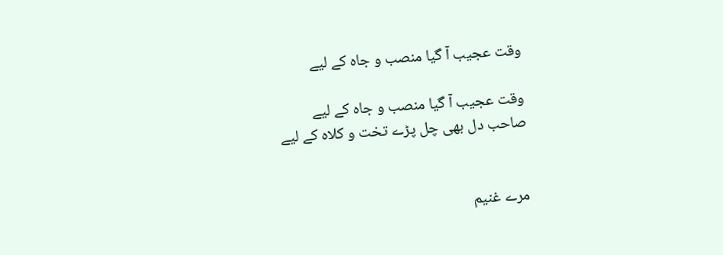وقت عجیب آ گیا منصب و جاہ کے لیے

وقت عجیب آ گیا منصب و جاہ کے لیے
صاحب دل بھی چل پڑے تخت و کلاہ کے لیے


مرے غنیم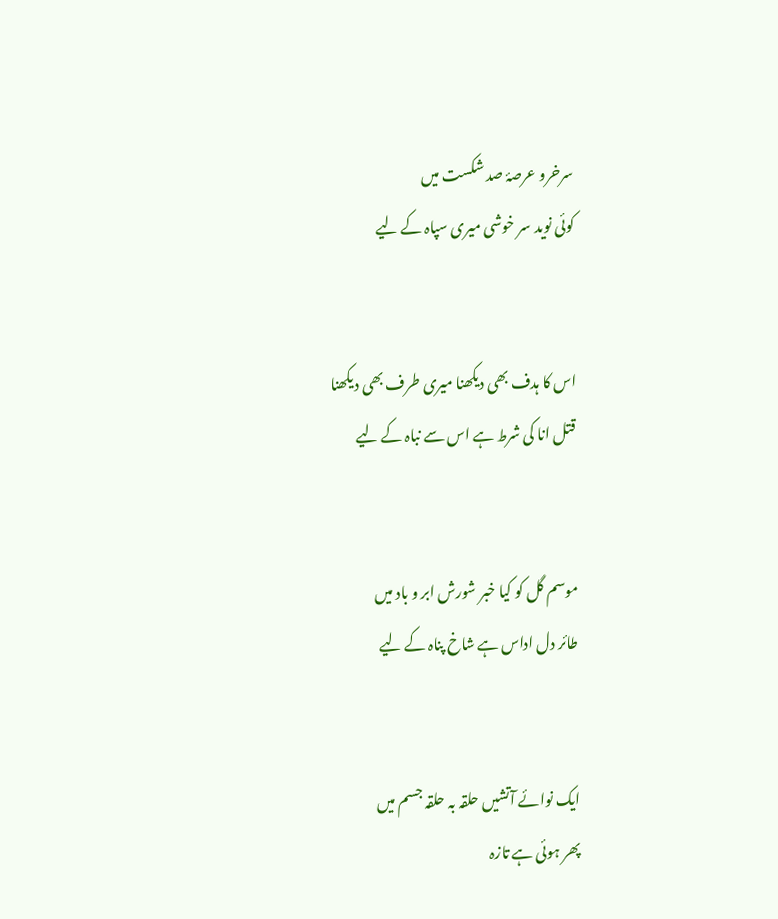سرخرو عرصۂ صد شکست میں
کوئی نوید سر خوشی میری سپاہ کے لیے


اس کا ہدف بھی دیکھنا میری طرف بھی دیکھنا
قتل انا کی شرط ہے اس سے نباہ کے لیے


موسم گل کو کیا خبر شورش ابر و باد میں
طائر دل اداس ہے شاخ پناہ کے لیے


ایک نوائے آتشیں حلقہ بہ حلقہ جسم میں
پھر ہوئی ہے تازہ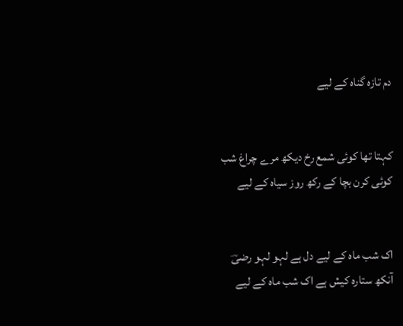دم تازہ گناہ کے لیے


کہتا تھا کوئی شمع رخ دیکھ مرے چراغ شب
کوئی کرن بچا کے رکھ روز سیاہ کے لیے


اک شب ماہ کے لیے دل ہے لہو لہو رضیؔ
آنکھ ستارہ کیش ہے اک شب ماہ کے لیے